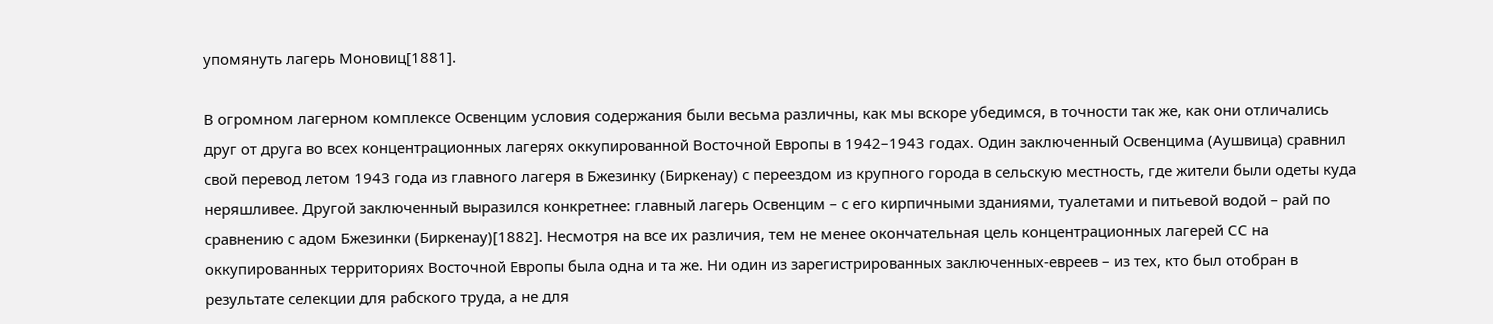упомянуть лагерь Моновиц[1881].

В огромном лагерном комплексе Освенцим условия содержания были весьма различны, как мы вскоре убедимся, в точности так же, как они отличались друг от друга во всех концентрационных лагерях оккупированной Восточной Европы в 1942–1943 годах. Один заключенный Освенцима (Аушвица) сравнил свой перевод летом 1943 года из главного лагеря в Бжезинку (Биркенау) с переездом из крупного города в сельскую местность, где жители были одеты куда неряшливее. Другой заключенный выразился конкретнее: главный лагерь Освенцим – с его кирпичными зданиями, туалетами и питьевой водой – рай по сравнению с адом Бжезинки (Биркенау)[1882]. Несмотря на все их различия, тем не менее окончательная цель концентрационных лагерей СС на оккупированных территориях Восточной Европы была одна и та же. Ни один из зарегистрированных заключенных-евреев – из тех, кто был отобран в результате селекции для рабского труда, а не для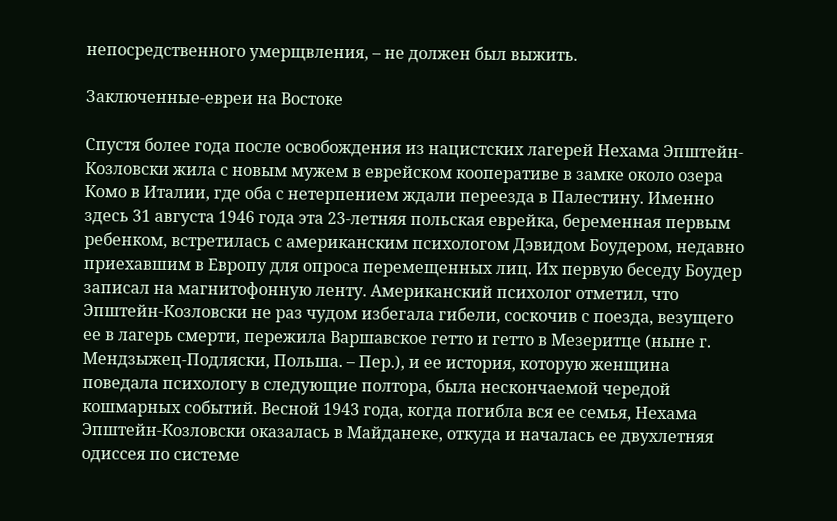непосредственного умерщвления, – не должен был выжить.

Заключенные-евреи на Востоке

Спустя более года после освобождения из нацистских лагерей Нехама Эпштейн-Козловски жила с новым мужем в еврейском кооперативе в замке около озера Комо в Италии, где оба с нетерпением ждали переезда в Палестину. Именно здесь 31 августа 1946 года эта 23-летняя польская еврейка, беременная первым ребенком, встретилась с американским психологом Дэвидом Боудером, недавно приехавшим в Европу для опроса перемещенных лиц. Их первую беседу Боудер записал на магнитофонную ленту. Американский психолог отметил, что Эпштейн-Козловски не раз чудом избегала гибели, соскочив с поезда, везущего ее в лагерь смерти, пережила Варшавское гетто и гетто в Мезеритце (ныне г. Мендзыжец-Подляски, Польша. – Пер.), и ее история, которую женщина поведала психологу в следующие полтора, была нескончаемой чередой кошмарных событий. Весной 1943 года, когда погибла вся ее семья, Нехама Эпштейн-Козловски оказалась в Майданеке, откуда и началась ее двухлетняя одиссея по системе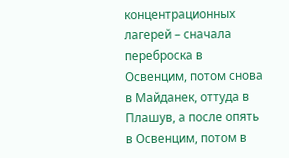концентрационных лагерей – сначала переброска в Освенцим, потом снова в Майданек, оттуда в Плашув, а после опять в Освенцим, потом в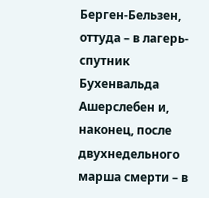Берген-Бельзен, оттуда – в лагерь-спутник Бухенвальда Ашерслебен и, наконец, после двухнедельного марша смерти – в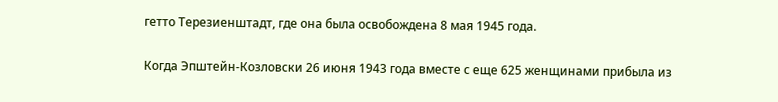гетто Терезиенштадт, где она была освобождена 8 мая 1945 года.

Когда Эпштейн-Козловски 26 июня 1943 года вместе с еще 625 женщинами прибыла из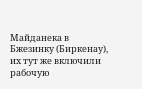Майданека в Бжезинку (Биркенау), их тут же включили рабочую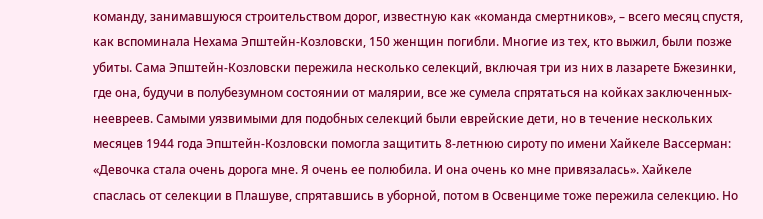команду, занимавшуюся строительством дорог, известную как «команда смертников», – всего месяц спустя, как вспоминала Нехама Эпштейн-Козловски, 150 женщин погибли. Многие из тех, кто выжил, были позже убиты. Сама Эпштейн-Козловски пережила несколько селекций, включая три из них в лазарете Бжезинки, где она, будучи в полубезумном состоянии от малярии, все же сумела спрятаться на койках заключенных-неевреев. Самыми уязвимыми для подобных селекций были еврейские дети, но в течение нескольких месяцев 1944 года Эпштейн-Козловски помогла защитить 8-летнюю сироту по имени Хайкеле Вассерман: «Девочка стала очень дорога мне. Я очень ее полюбила. И она очень ко мне привязалась». Хайкеле спаслась от селекции в Плашуве, спрятавшись в уборной, потом в Освенциме тоже пережила селекцию. Но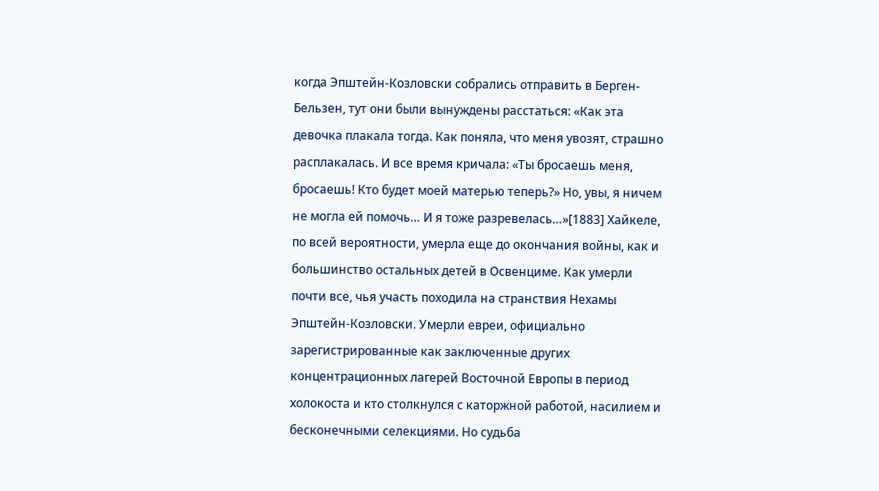когда Эпштейн-Козловски собрались отправить в Берген-Бельзен, тут они были вынуждены расстаться: «Как эта девочка плакала тогда. Как поняла, что меня увозят, страшно расплакалась. И все время кричала: «Ты бросаешь меня, бросаешь! Кто будет моей матерью теперь?» Но, увы, я ничем не могла ей помочь… И я тоже разревелась…»[1883] Хайкеле, по всей вероятности, умерла еще до окончания войны, как и большинство остальных детей в Освенциме. Как умерли почти все, чья участь походила на странствия Нехамы Эпштейн-Козловски. Умерли евреи, официально зарегистрированные как заключенные других концентрационных лагерей Восточной Европы в период холокоста и кто столкнулся с каторжной работой, насилием и бесконечными селекциями. Но судьба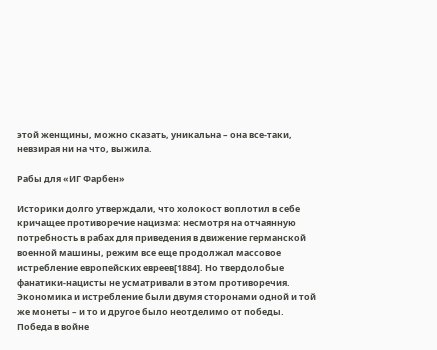этой женщины, можно сказать, уникальна – она все-таки, невзирая ни на что, выжила.

Рабы для «ИГ Фарбен»

Историки долго утверждали, что холокост воплотил в себе кричащее противоречие нацизма: несмотря на отчаянную потребность в рабах для приведения в движение германской военной машины, режим все еще продолжал массовое истребление европейских евреев[1884]. Но твердолобые фанатики-нацисты не усматривали в этом противоречия. Экономика и истребление были двумя сторонами одной и той же монеты – и то и другое было неотделимо от победы. Победа в войне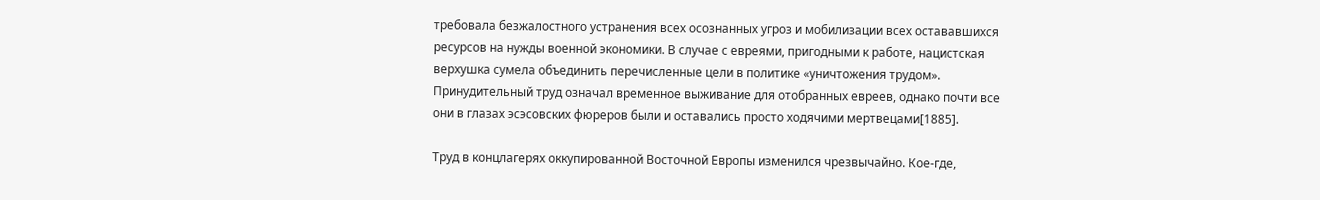требовала безжалостного устранения всех осознанных угроз и мобилизации всех остававшихся ресурсов на нужды военной экономики. В случае с евреями, пригодными к работе, нацистская верхушка сумела объединить перечисленные цели в политике «уничтожения трудом». Принудительный труд означал временное выживание для отобранных евреев, однако почти все они в глазах эсэсовских фюреров были и оставались просто ходячими мертвецами[1885].

Труд в концлагерях оккупированной Восточной Европы изменился чрезвычайно. Кое-где,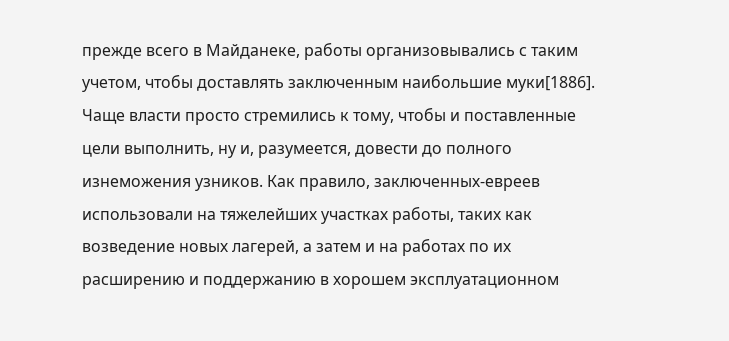прежде всего в Майданеке, работы организовывались с таким учетом, чтобы доставлять заключенным наибольшие муки[1886]. Чаще власти просто стремились к тому, чтобы и поставленные цели выполнить, ну и, разумеется, довести до полного изнеможения узников. Как правило, заключенных-евреев использовали на тяжелейших участках работы, таких как возведение новых лагерей, а затем и на работах по их расширению и поддержанию в хорошем эксплуатационном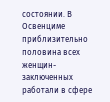состоянии. В Освенциме приблизительно половина всех женщин-заключенных работали в сфере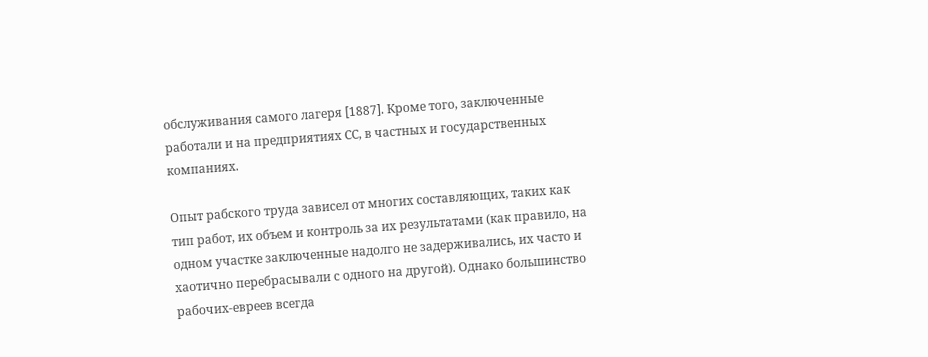обслуживания самого лагеря [1887]. Кроме того, заключенные работали и на предприятиях СС, в частных и государственных компаниях.

Опыт рабского труда зависел от многих составляющих, таких как тип работ, их объем и контроль за их результатами (как правило, на одном участке заключенные надолго не задерживались, их часто и хаотично перебрасывали с одного на другой). Однако большинство рабочих-евреев всегда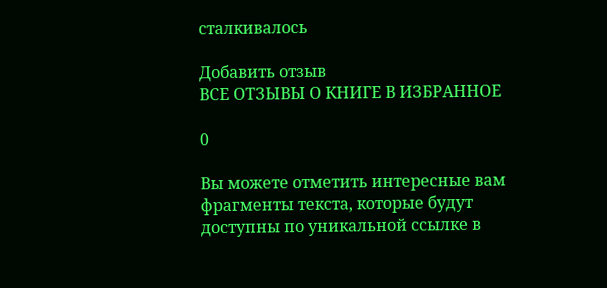сталкивалось

Добавить отзыв
ВСЕ ОТЗЫВЫ О КНИГЕ В ИЗБРАННОЕ

0

Вы можете отметить интересные вам фрагменты текста, которые будут доступны по уникальной ссылке в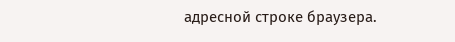адресной строке браузера.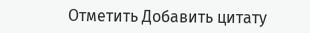Отметить Добавить цитату